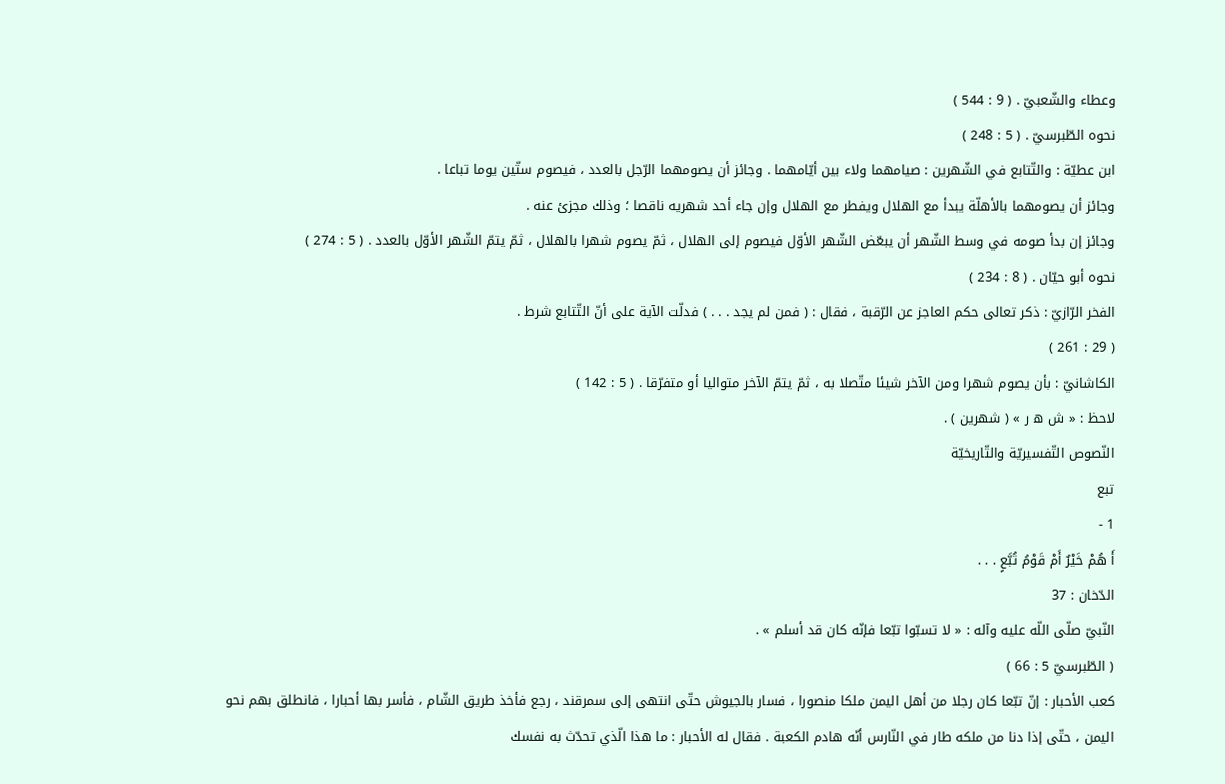وعطاء والشّعبيّ . ( 9 : 544 )
نحوه الطّبرسيّ . ( 5 : 248 )
ابن عطيّة : والتّتابع في الشّهرين : صيامهما ولاء بين أيّامهما . وجائز أن يصومهما الرّجل بالعدد ، فيصوم ستّين يوما تباعا .
وجائز أن يصومهما بالأهلّة يبدأ مع الهلال ويفطر مع الهلال وإن جاء أحد شهريه ناقصا ؛ وذلك مجزئ عنه .
وجائز إن بدأ صومه في وسط الشّهر أن يبعّض الشّهر الأوّل فيصوم إلى الهلال ، ثمّ يصوم شهرا بالهلال ، ثمّ يتمّ الشّهر الأوّل بالعدد . ( 5 : 274 )
نحوه أبو حيّان . ( 8 : 234 )
الفخر الرّازيّ : ذكر تعالى حكم العاجز عن الرّقبة ، فقال : ( فمن لم يجد . . . ) فدلّت الآية على أنّ التّتابع شرط .
( 29 : 261 )
الكاشانيّ : بأن يصوم شهرا ومن الآخر شيئا متّصلا به ، ثمّ يتمّ الآخر متواليا أو متفرّقا . ( 5 : 142 )
لاحظ : « ش ه ر » ( شهرين ) .
النّصوص التّفسيريّة والتّاريخيّة
تبع
1 -
أَ هُمْ خَيْرٌ أَمْ قَوْمُ تُبَّعٍ . . .
الدّخان : 37
النّبيّ صلّى اللّه عليه وآله : « لا تسبّوا تبّعا فإنّه كان قد أسلم » .
( الطّبرسيّ 5 : 66 )
كعب الأحبار : إنّ تبّعا كان رجلا من أهل اليمن ملكا منصورا ، فسار بالجيوش حتّى انتهى إلى سمرقند ، رجع فأخذ طريق الشّام ، فأسر بها أحبارا ، فانطلق بهم نحو اليمن ، حتّى إذا دنا من ملكه طار في النّارس أنّه هادم الكعبة . فقال له الأحبار : ما هذا الّذي تحدّث به نفسك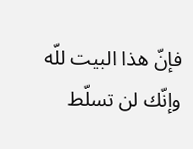فإنّ هذا البيت للّه وإنّك لن تسلّط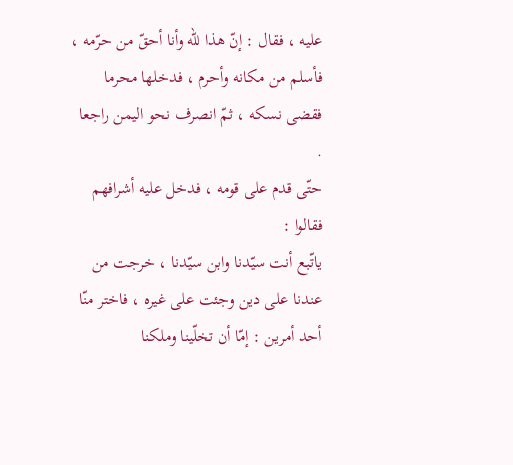عليه ، فقال : إنّ هذا للّه وأنا أحقّ من حرّمه ، فأسلم من مكانه وأحرم ، فدخلها محرما فقضى نسكه ، ثمّ انصرف نحو اليمن راجعا .
حتّى قدم على قومه ، فدخل عليه أشرافهم فقالوا :
ياتّبع أنت سيّدنا وابن سيّدنا ، خرجت من عندنا على دين وجئت على غيره ، فاختر منّا أحد أمرين : إمّا أن تخلّينا وملكنا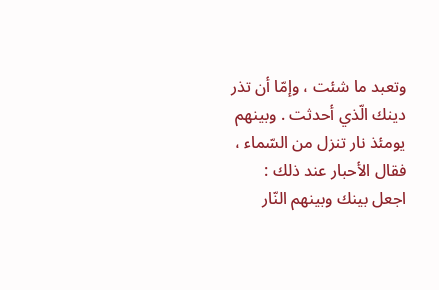وتعبد ما شئت ، وإمّا أن تذر دينك الّذي أحدثت . وبينهم يومئذ نار تنزل من السّماء ، فقال الأحبار عند ذلك : اجعل بينك وبينهم النّار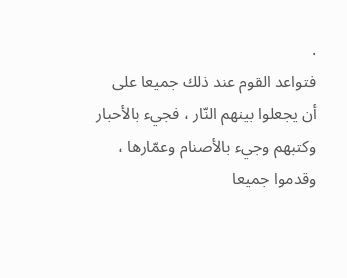.
فتواعد القوم عند ذلك جميعا على أن يجعلوا بينهم النّار ، فجيء بالأحبار وكتبهم وجيء بالأصنام وعمّارها ، وقدموا جميعا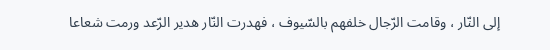إلى النّار ، وقامت الرّجال خلفهم بالسّيوف ، فهدرت النّار هدير الرّعد ورمت شعاعا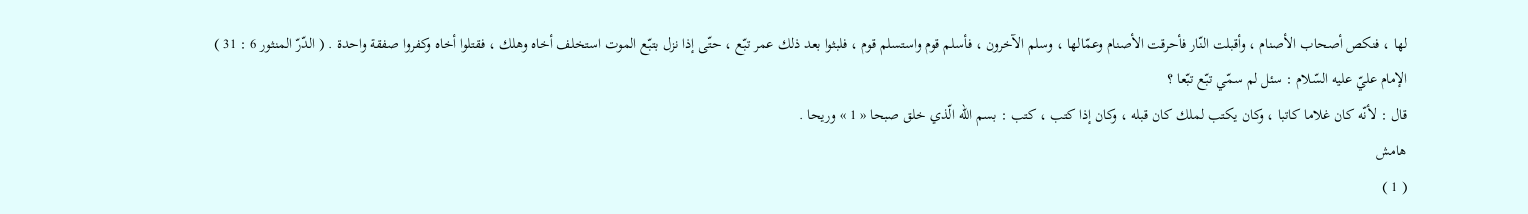لها ، فنكص أصحاب الأصنام ، وأقبلت النّار فأحرقت الأصنام وعمّالها ، وسلم الآخرون ، فأسلم قوم واستسلم قوم ، فلبثوا بعد ذلك عمر تبّع ، حتّى إذا نزل بتبّع الموت استخلف أخاه وهلك ، فقتلوا أخاه وكفروا صفقة واحدة . ( الدّرّ المنثور 6 : 31 )
الإمام عليّ عليه السّلام : سئل لم سمّي تبّع تبّعا ؟
قال : لأنّه كان غلاما كاتبا ، وكان يكتب لملك كان قبله ، وكان إذا كتب ، كتب : بسم اللّه الّذي خلق صبحا « 1 » وريحا .
هامش
( 1 )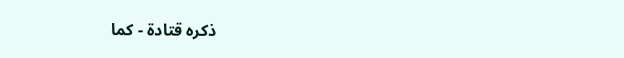ذكره قتادة - كما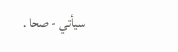سيأتي - صحا .